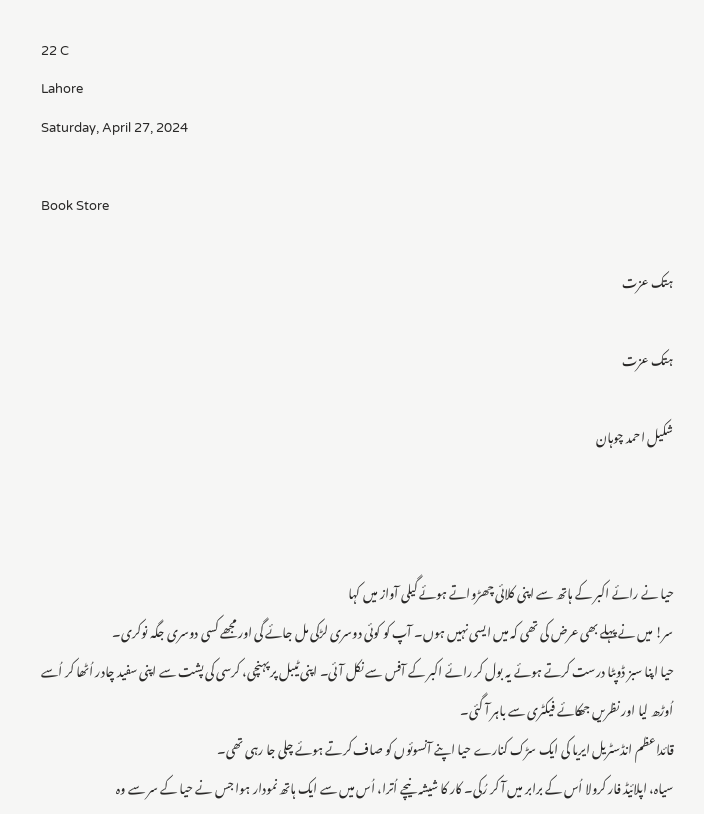22 C
Lahore
Saturday, April 27, 2024

Book Store

ہتک عزت

ہتک عزت

شکیل احمد چوہان



حیا نے رائے اکبر کے ہاتھ سے اپنی کلائی چھڑواتے ہوئے گیلی آواز میں کہا
سر! میں نے پہلے بھی عرض کی تھی کہ میں ایسی نہیں ہوں۔ آپ کو کوئی دوسری لڑکی مل جائے گی اور مجھے کسی دوسری جگہ نوکری۔
حیا اپنا سبز ڈوپٹا درست کرتے ہوئے یہ بول کر رائے اکبر کے آفس سے نکل آئی۔ اپنی ٹیبل پر پہنچی، کرسی کی پشت سے اپنی سفید چادر اُٹھا کر اُسے اُوڑھ لیا اور نظریں جھکائے فیکٹری سے باہر آ گئی۔
قائداعظم انڈسٹریل ایریا کی ایک سڑک کنارے حیا اپنے آنسوئوں کو صاف کرتے ہوئے چلی جا رہی تھی۔
سیاہ، اپلائیڈ فار کرولا اُس کے برابر میں آ کر رُکی۔ کار کا شیشہ نیچے اُترا، اُس میں سے ایک ہاتھ نمودار ہوا جس نے حیا کے سر سے وہ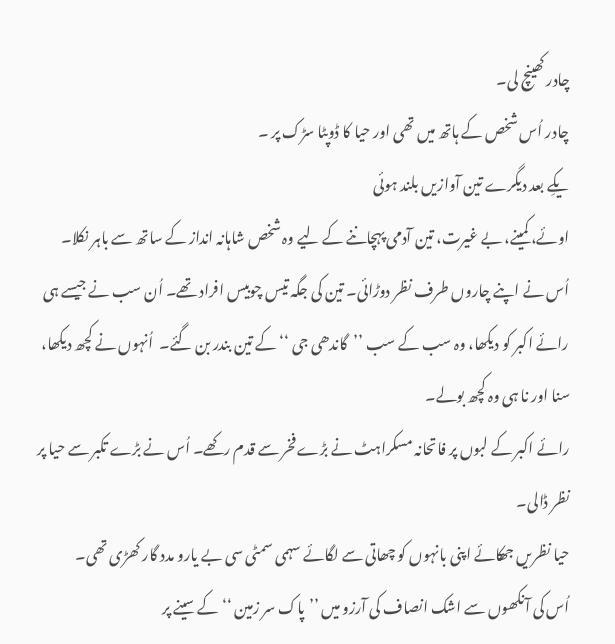چادر کھینچ لی۔
چادر اُس شخص کے ہاتھ میں تھی اور حیا کا ڈوپٹا سڑک پر ۔
یکِے بعد دیگرے تین آوازیں بلند ہوئی
اوئے، کمینے، بے غیرت، تین آدمی پہچاننے کے لیے وہ شخص شاہانہ انداز کے ساتھ سے باہر نکلا۔
اُس نے اپنے چاروں طرف نظر دوڑائی۔ تین کی جگہ تیس چوبیس افراد تھے۔ اُن سب نے جیسے ہی رائے اکبر کو دیکھا، وہ سب کے سب ’’گاندھی جی ‘‘کے تین بندر بن گئے۔  اُنہوں نے کچھ دیکھا، سنا اور نا ہی وہ کچھ بولے۔
رائے اکبر کے لبوں پر فاتحانہ مسکراہٹ نے بڑے فخر سے قدم رکھے۔ اُس نے بڑے تکبر سے حیا پر نظر ڈالی۔
حیا نظریں جھکائے اپنی بانہوں کو چھاتی سے لگائے سہمی سمٹی سی بے یارو مدد گار کھڑی تھی۔
اُس کی آنکھوں سے اشک انصاف کی آرزو میں ’’پاک سر زمین ‘‘ کے سینے پر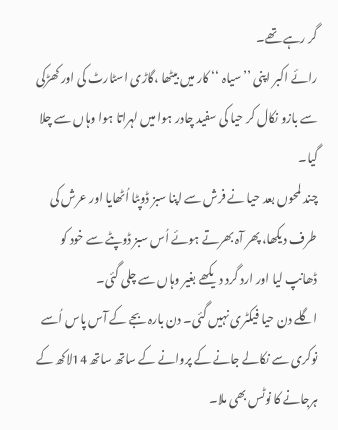گر رہے تھے۔
رائے اکبر اپنی ’’سیاہ ‘‘ کار میں بیٹھا ،گاڑی اسٹارٹ کی اور کھڑکی سے بازو نکال کر حیا کی سفید چادر ہوا میں لہراتا ہوا وہاں سے چلا گیا۔
چند لمحوں بعد حیا نے فرش سے اپنا سبز ڈوپٹا اُٹھایا اور عرش کی طرف دیکھا، پھر آہ بھرتے ہوئے اُس سبز ڈوپٹے سے خود کو ڈھانپ لیا اور ارد گرد دیکھے بغیر وہاں سے چلی گئی۔
اگلے دن حیا فیکٹری نہیں گئی۔ دن بارہ بجے کے آس پاس اُسے نوکری سے نکالے جانے کے پروانے کے ساتھ ساتھ 14لاکھ کے ہرجانے کا نوٹس بھی ملا۔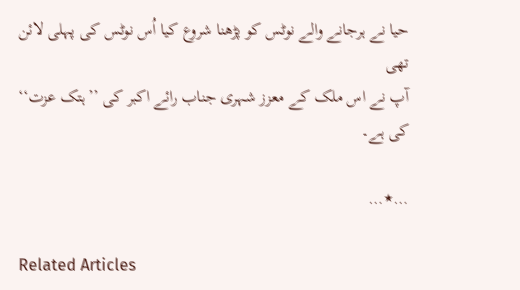حیا نے ہرجانے والے نوٹس کو پڑھنا شروع کیا اُس نوٹس کی پہلی لائن تھی
آپ نے اس ملک کے معزز شہری جناب رائے اکبر کی ’’ہتک عزت‘‘ کی ہے۔

…٭…

Related Articles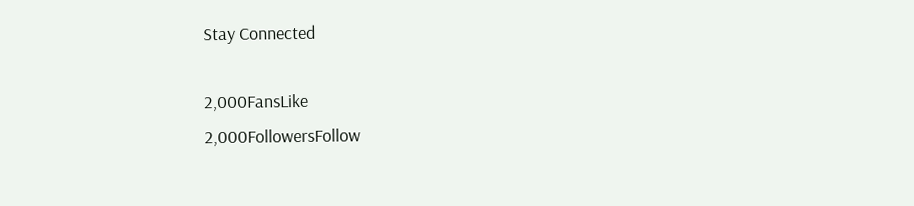Stay Connected

2,000FansLike
2,000FollowersFollow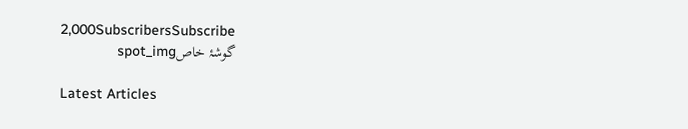2,000SubscribersSubscribe
گوشۂ خاصspot_img

Latest Articles